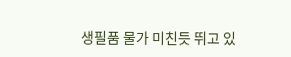생필품 물가 미친듯 뛰고 있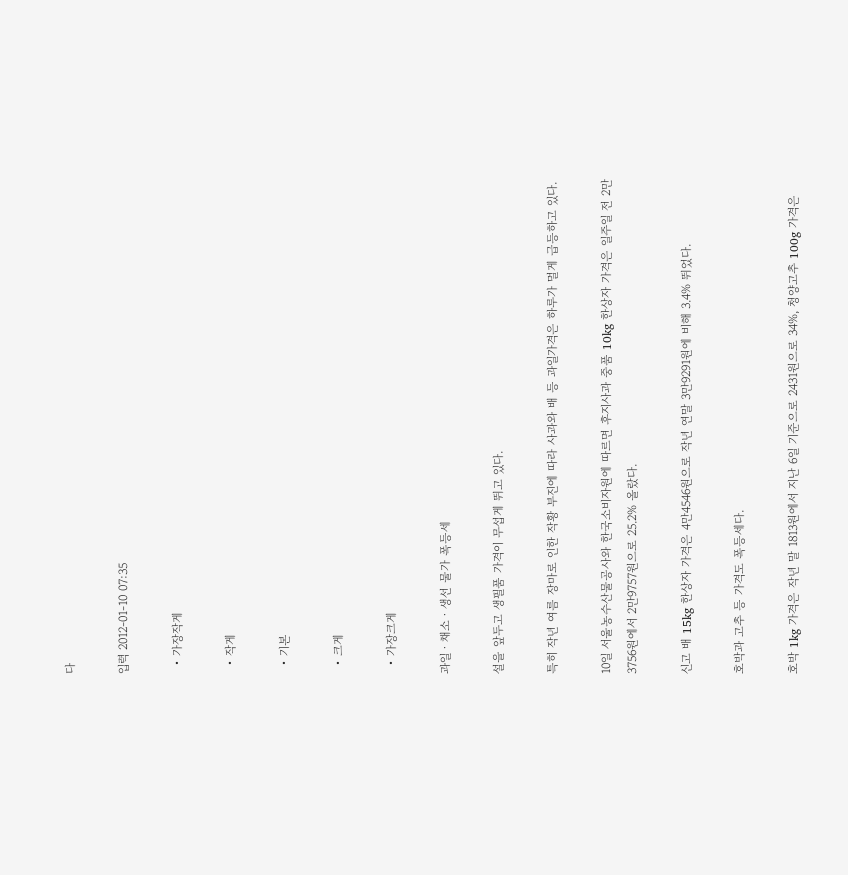다

입력 2012-01-10 07:35

  • 가장작게

  • 작게

  • 기본

  • 크게

  • 가장크게

과일ㆍ채소ㆍ생선 물가 폭등세

설을 앞두고 생필품 가격이 무섭게 뛰고 있다.

특히 작년 여름 장마로 인한 작황 부진에 따라 사과와 배 등 과일가격은 하루가 멀게 급등하고 있다.

10일 서울농수산물공사와 한국소비자원에 따르면 후지사과 중품 10kg 한상자 가격은 일주일 전 2만3756원에서 2만9757원으로 25.2% 올랐다.

신고 배 15kg 한상자 가격은 4만4546원으로 작년 연말 3만9291원에 비해 3.4% 뛰었다.

호박과 고추 등 가격도 폭등세다.

호박 1kg 가격은 작년 말 1813원에서 지난 6일 기준으로 2431원으로 34%, 청양고추 100g 가격은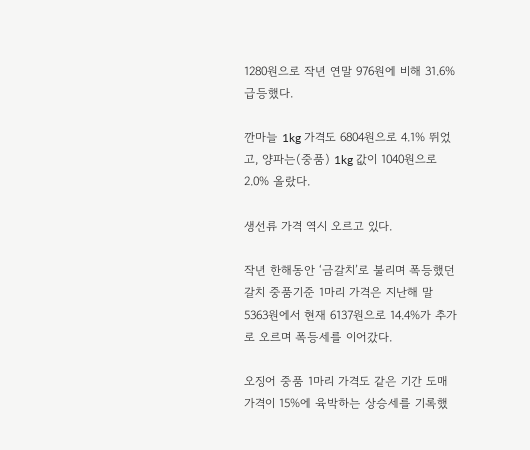1280원으로 작년 연말 976원에 비해 31.6% 급등했다.

깐마늘 1kg 가격도 6804원으로 4.1% 뛰었고, 양파는(중품) 1kg 값이 1040원으로 2.0% 올랐다.

생선류 가격 역시 오르고 있다.

작년 한해동안 ‘금갈치’로 불리며 폭등했던 갈치 중품기준 1마리 가격은 지난해 말 5363원에서 현재 6137원으로 14.4%가 추가로 오르며 폭등세를 이어갔다.

오징어 중품 1마리 가격도 같은 기간 도매가격이 15%에 육박하는 상승세를 기록했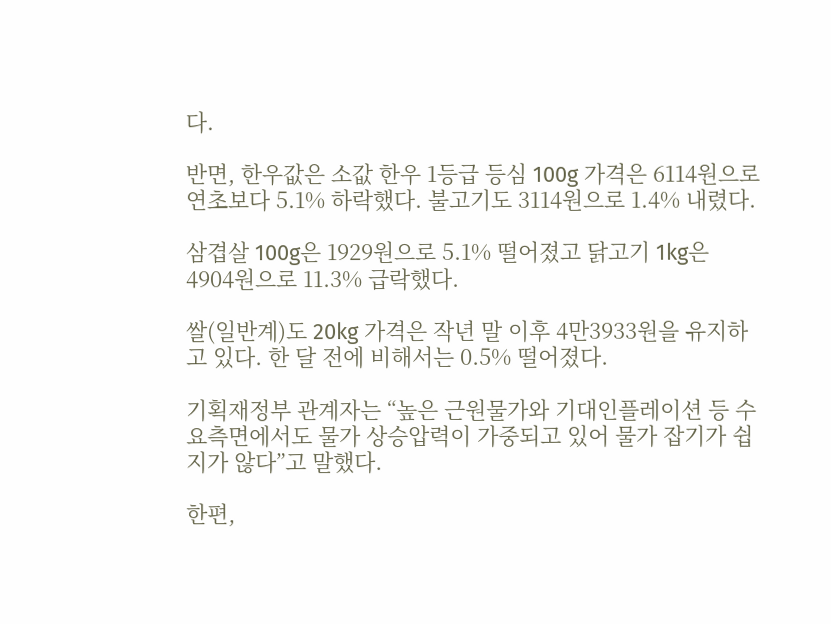다.

반면, 한우값은 소값 한우 1등급 등심 100g 가격은 6114원으로 연초보다 5.1% 하락했다. 불고기도 3114원으로 1.4% 내렸다.

삼겹살 100g은 1929원으로 5.1% 떨어졌고 닭고기 1kg은 4904원으로 11.3% 급락했다.

쌀(일반계)도 20kg 가격은 작년 말 이후 4만3933원을 유지하고 있다. 한 달 전에 비해서는 0.5% 떨어졌다.

기획재정부 관계자는 “높은 근원물가와 기대인플레이션 등 수요측면에서도 물가 상승압력이 가중되고 있어 물가 잡기가 쉽지가 않다”고 말했다.

한편,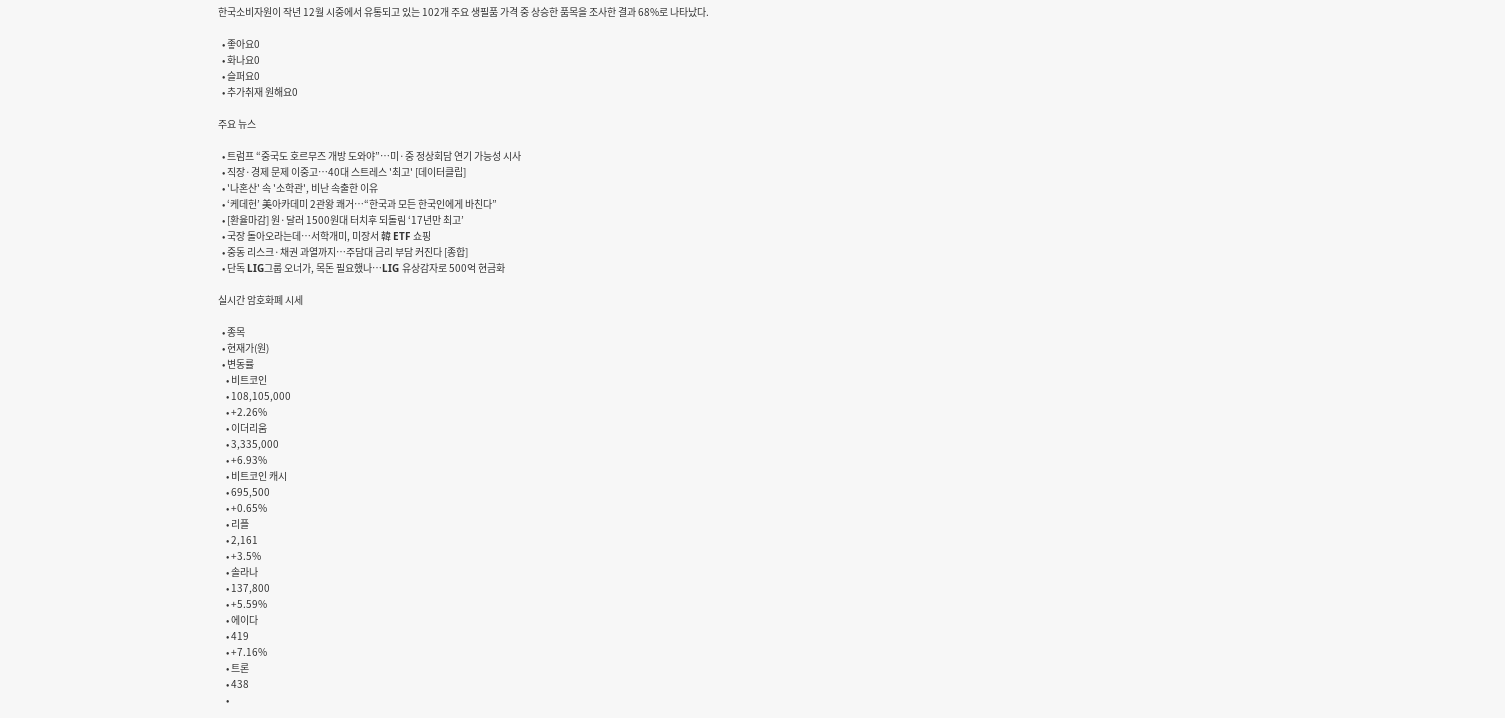한국소비자원이 작년 12월 시중에서 유통되고 있는 102개 주요 생필품 가격 중 상승한 품목을 조사한 결과 68%로 나타났다.

  • 좋아요0
  • 화나요0
  • 슬퍼요0
  • 추가취재 원해요0

주요 뉴스

  • 트럼프 “중국도 호르무즈 개방 도와야”…미·중 정상회담 연기 가능성 시사
  • 직장·경제 문제 이중고…40대 스트레스 '최고' [데이터클립]
  • '나혼산' 속 '소학관', 비난 속출한 이유
  • ‘케데헌’ 美아카데미 2관왕 쾌거⋯“한국과 모든 한국인에게 바친다”
  • [환율마감] 원·달러 1500원대 터치후 되돌림 ‘17년만 최고’
  • 국장 돌아오라는데…서학개미, 미장서 韓 ETF 쇼핑
  • 중동 리스크·채권 과열까지…주담대 금리 부담 커진다 [종합]
  • 단독 LIG그룹 오너가, 목돈 필요했나…LIG 유상감자로 500억 현금화

실시간 암호화폐 시세

  • 종목
  • 현재가(원)
  • 변동률
    • 비트코인
    • 108,105,000
    • +2.26%
    • 이더리움
    • 3,335,000
    • +6.93%
    • 비트코인 캐시
    • 695,500
    • +0.65%
    • 리플
    • 2,161
    • +3.5%
    • 솔라나
    • 137,800
    • +5.59%
    • 에이다
    • 419
    • +7.16%
    • 트론
    • 438
    •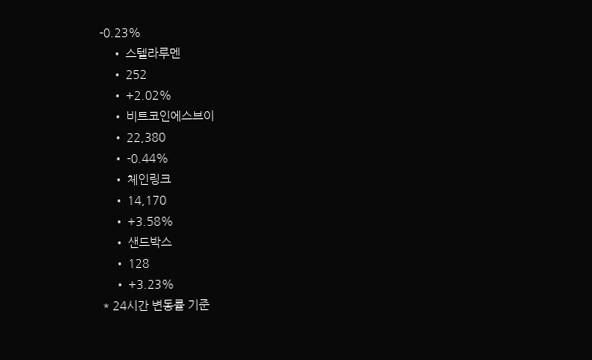-0.23%
    • 스텔라루멘
    • 252
    • +2.02%
    • 비트코인에스브이
    • 22,380
    • -0.44%
    • 체인링크
    • 14,170
    • +3.58%
    • 샌드박스
    • 128
    • +3.23%
* 24시간 변동률 기준